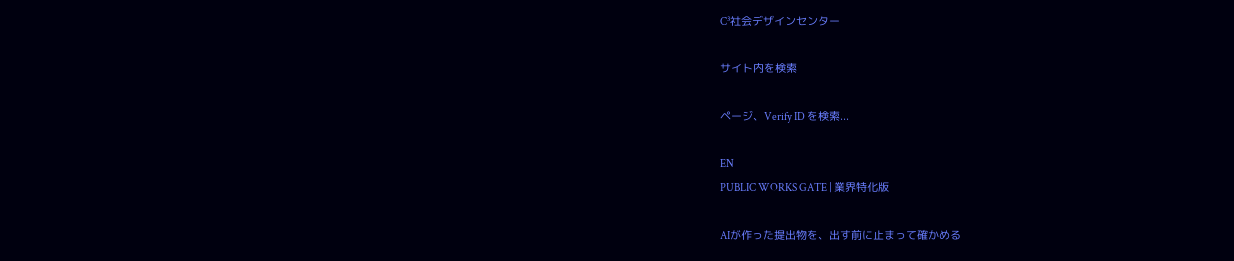C³社会デザインセンター

サイト内を検索

ページ、Verify ID を検索...

EN
PUBLIC WORKS GATE | 業界特化版

AIが作った提出物を、出す前に止まって確かめる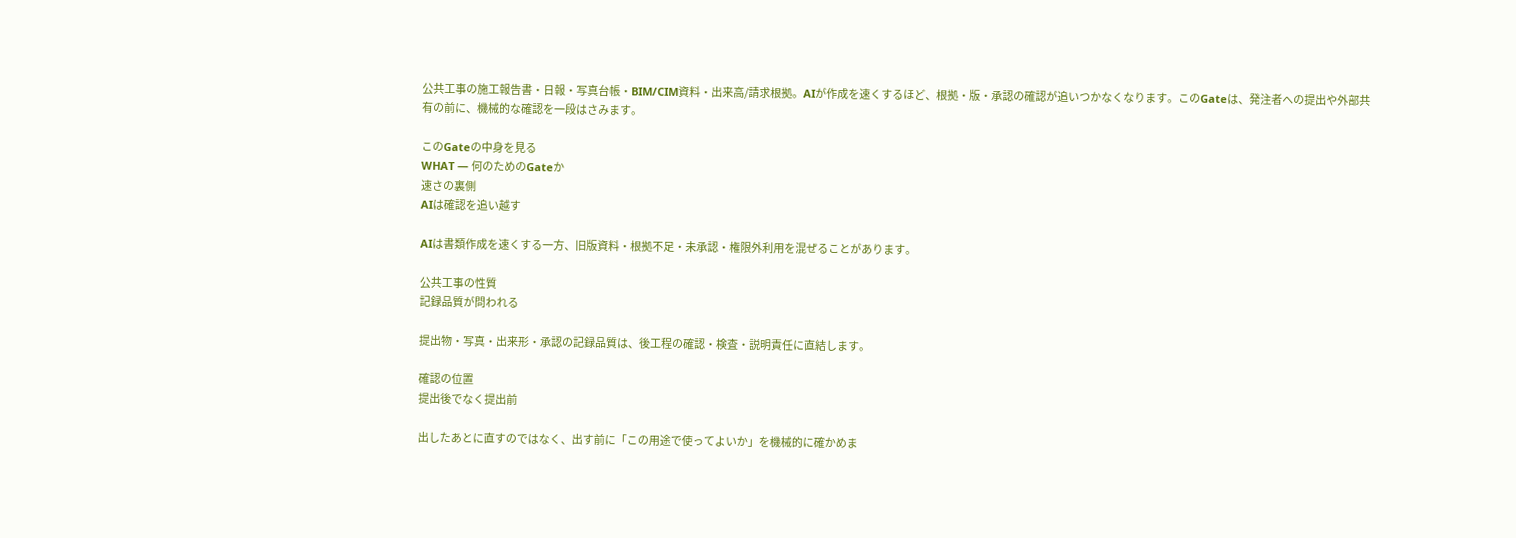公共工事の施工報告書・日報・写真台帳・BIM/CIM資料・出来高/請求根拠。AIが作成を速くするほど、根拠・版・承認の確認が追いつかなくなります。このGateは、発注者への提出や外部共有の前に、機械的な確認を一段はさみます。

このGateの中身を見る
WHAT — 何のためのGateか
速さの裏側
AIは確認を追い越す

AIは書類作成を速くする一方、旧版資料・根拠不足・未承認・権限外利用を混ぜることがあります。

公共工事の性質
記録品質が問われる

提出物・写真・出来形・承認の記録品質は、後工程の確認・検査・説明責任に直結します。

確認の位置
提出後でなく提出前

出したあとに直すのではなく、出す前に「この用途で使ってよいか」を機械的に確かめま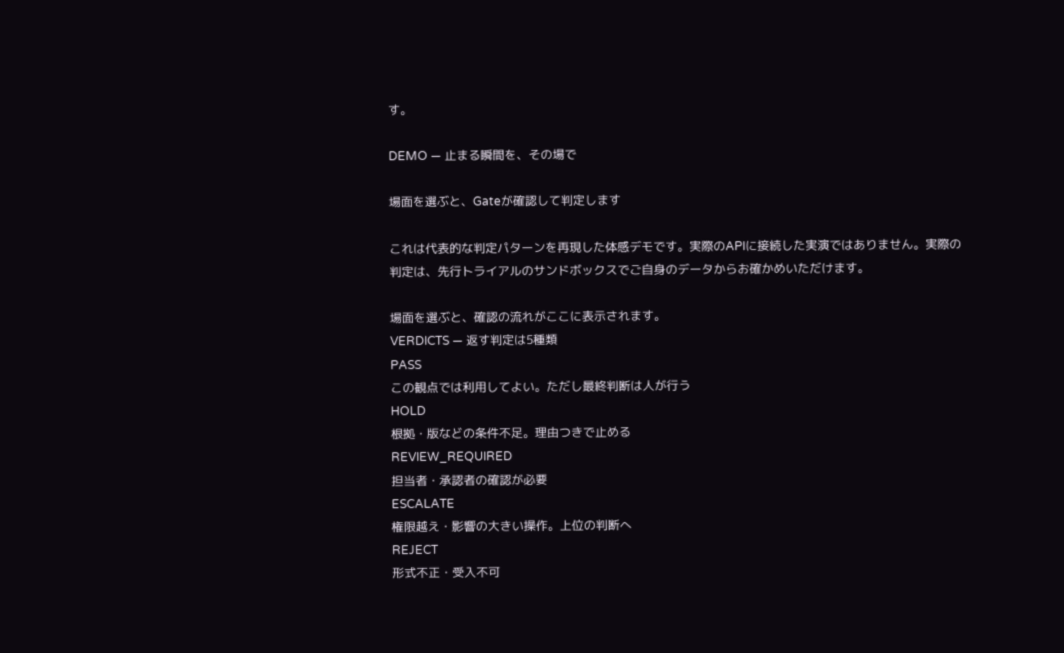す。

DEMO — 止まる瞬間を、その場で

場面を選ぶと、Gateが確認して判定します

これは代表的な判定パターンを再現した体感デモです。実際のAPIに接続した実演ではありません。実際の判定は、先行トライアルのサンドボックスでご自身のデータからお確かめいただけます。

場面を選ぶと、確認の流れがここに表示されます。
VERDICTS — 返す判定は5種類
PASS
この観点では利用してよい。ただし最終判断は人が行う
HOLD
根拠・版などの条件不足。理由つきで止める
REVIEW_REQUIRED
担当者・承認者の確認が必要
ESCALATE
権限越え・影響の大きい操作。上位の判断へ
REJECT
形式不正・受入不可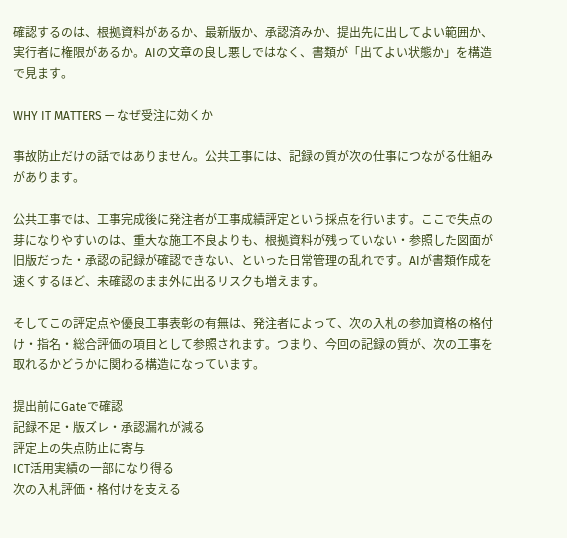確認するのは、根拠資料があるか、最新版か、承認済みか、提出先に出してよい範囲か、実行者に権限があるか。AIの文章の良し悪しではなく、書類が「出てよい状態か」を構造で見ます。

WHY IT MATTERS — なぜ受注に効くか

事故防止だけの話ではありません。公共工事には、記録の質が次の仕事につながる仕組みがあります。

公共工事では、工事完成後に発注者が工事成績評定という採点を行います。ここで失点の芽になりやすいのは、重大な施工不良よりも、根拠資料が残っていない・参照した図面が旧版だった・承認の記録が確認できない、といった日常管理の乱れです。AIが書類作成を速くするほど、未確認のまま外に出るリスクも増えます。

そしてこの評定点や優良工事表彰の有無は、発注者によって、次の入札の参加資格の格付け・指名・総合評価の項目として参照されます。つまり、今回の記録の質が、次の工事を取れるかどうかに関わる構造になっています。

提出前にGateで確認
記録不足・版ズレ・承認漏れが減る
評定上の失点防止に寄与
ICT活用実績の一部になり得る
次の入札評価・格付けを支える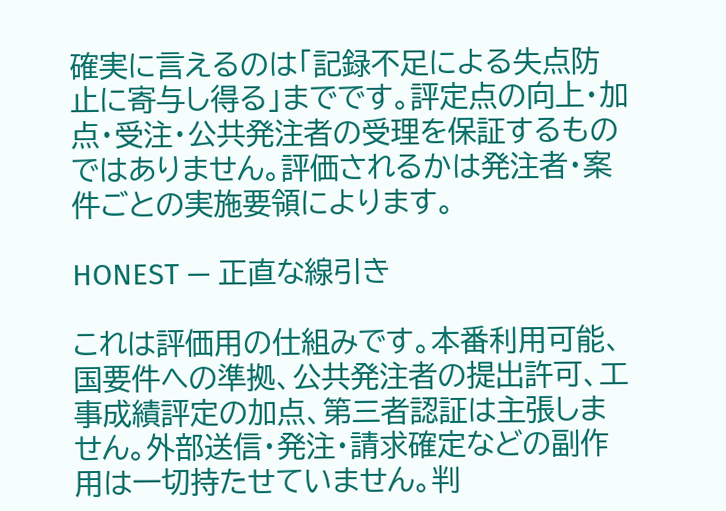確実に言えるのは「記録不足による失点防止に寄与し得る」までです。評定点の向上・加点・受注・公共発注者の受理を保証するものではありません。評価されるかは発注者・案件ごとの実施要領によります。

HONEST — 正直な線引き

これは評価用の仕組みです。本番利用可能、国要件への準拠、公共発注者の提出許可、工事成績評定の加点、第三者認証は主張しません。外部送信・発注・請求確定などの副作用は一切持たせていません。判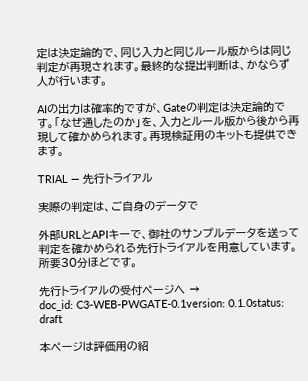定は決定論的で、同じ入力と同じルール版からは同じ判定が再現されます。最終的な提出判断は、かならず人が行います。

AIの出力は確率的ですが、Gateの判定は決定論的です。「なぜ通したのか」を、入力とルール版から後から再現して確かめられます。再現検証用のキットも提供できます。

TRIAL — 先行トライアル

実際の判定は、ご自身のデータで

外部URLとAPIキーで、御社のサンプルデータを送って判定を確かめられる先行トライアルを用意しています。所要30分ほどです。

先行トライアルの受付ページへ →
doc_id: C3-WEB-PWGATE-0.1version: 0.1.0status: draft

本ページは評価用の紹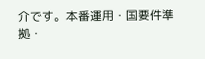介です。本番運用・国要件準拠・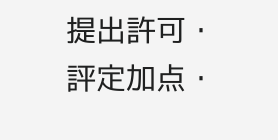提出許可・評定加点・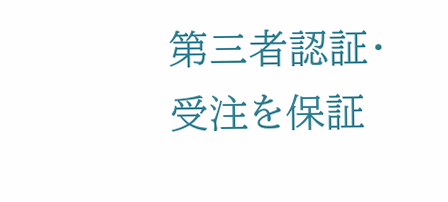第三者認証・受注を保証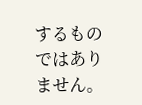するものではありません。